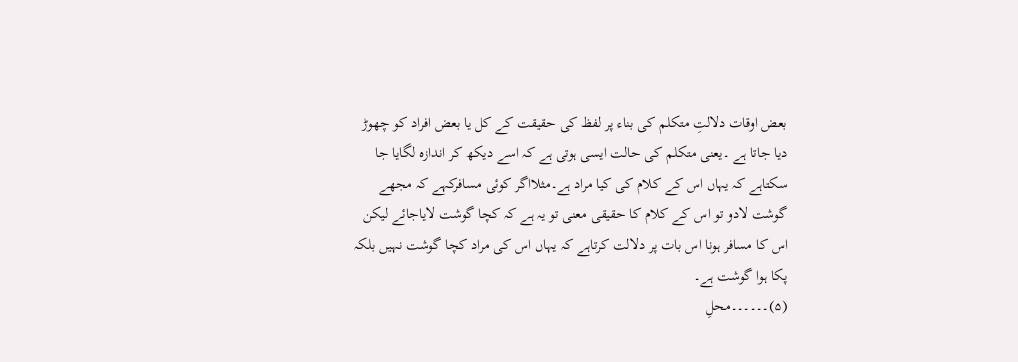بعض اوقات دلالتِ متکلم کی بناء پر لفظ کی حقیقت کے کل یا بعض افراد کو چھوڑ دیا جاتا ہے ۔یعنی متکلم کی حالت ایسی ہوتی ہے کہ اسے دیکھ کر اندازہ لگایا جا سکتاہے کہ یہاں اس کے کلام کی کیا مراد ہے۔مثلااگر کوئی مسافرکہے کہ مجھے گوشت لادو تو اس کے کلام کا حقیقی معنی تو یہ ہے کہ کچا گوشت لایاجائے لیکن اس کا مسافر ہونا اس بات پر دلالت کرتاہے کہ یہاں اس کی مراد کچا گوشت نہیں بلکہ پکا ہوا گوشت ہے۔
(۵)۔۔۔۔۔۔محلِ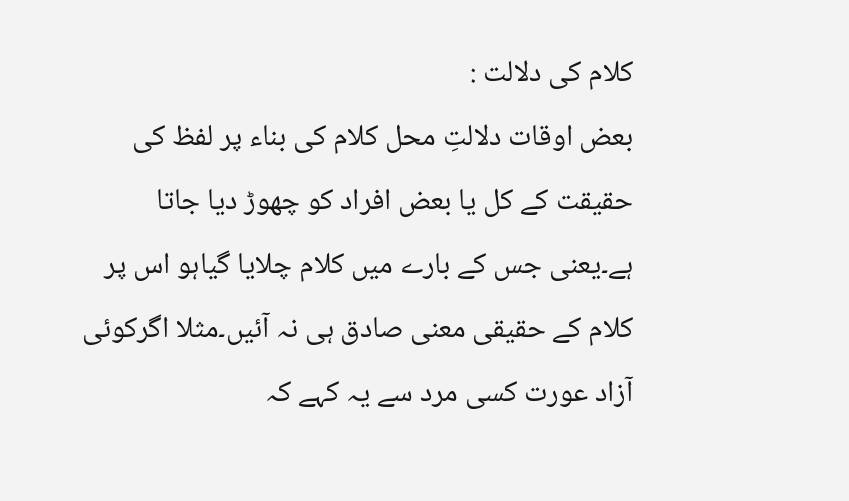کلام کی دلالت :
بعض اوقات دلالتِ محل کلام کی بناء پر لفظ کی حقیقت کے کل یا بعض افراد کو چھوڑ دیا جاتا ہے۔یعنی جس کے بارے میں کلام چلایا گیاہو اس پر کلام کے حقیقی معنی صادق ہی نہ آئیں۔مثلا اگرکوئی آزاد عورت کسی مرد سے یہ کہے کہ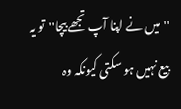''میں نے اپنا آپ تجھے بیچا''تو یہ بیع نہیں ہو سکتی کیونکہ وہ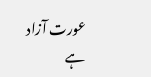عورت آزاد ہے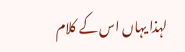لہذا یہاں اس کے کلام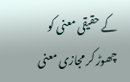کے حقیقی معنی کو چھوڑ کر مجازی معنی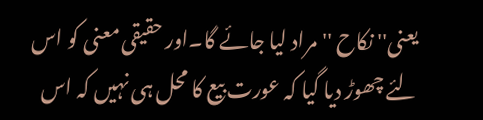یعنی'' نکاح ''مراد لیا جائے گا۔اور حقیقی معنی کو اس لئے چھوڑ دیا گیا کہ عورت بیع کا محل ہی نہیں کہ اس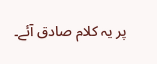پر یہ کلام صادق آئے۔